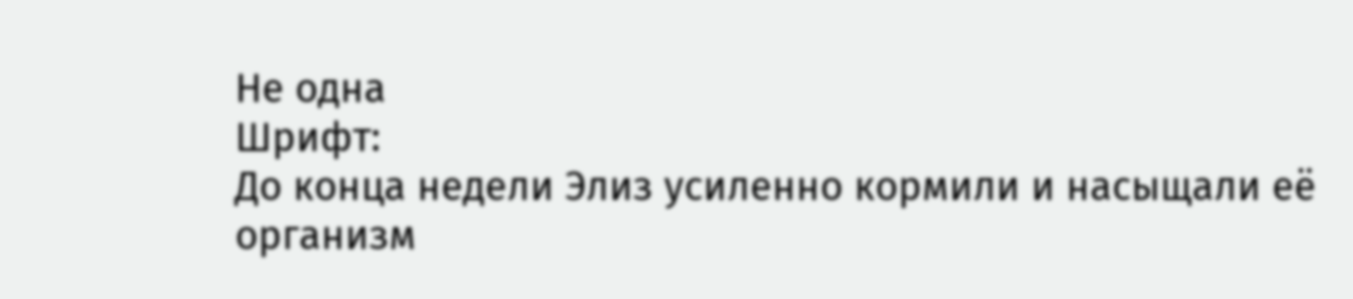Не одна
Шрифт:
До конца недели Элиз усиленно кормили и насыщали её организм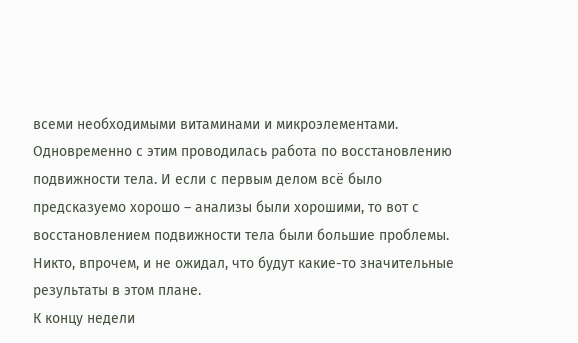всеми необходимыми витаминами и микроэлементами. Одновременно с этим проводилась работа по восстановлению подвижности тела. И если с первым делом всё было предсказуемо хорошо – анализы были хорошими, то вот с восстановлением подвижности тела были большие проблемы. Никто, впрочем, и не ожидал, что будут какие-то значительные результаты в этом плане.
К концу недели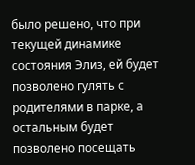было решено, что при текущей динамике состояния Элиз, ей будет позволено гулять с родителями в парке, а остальным будет позволено посещать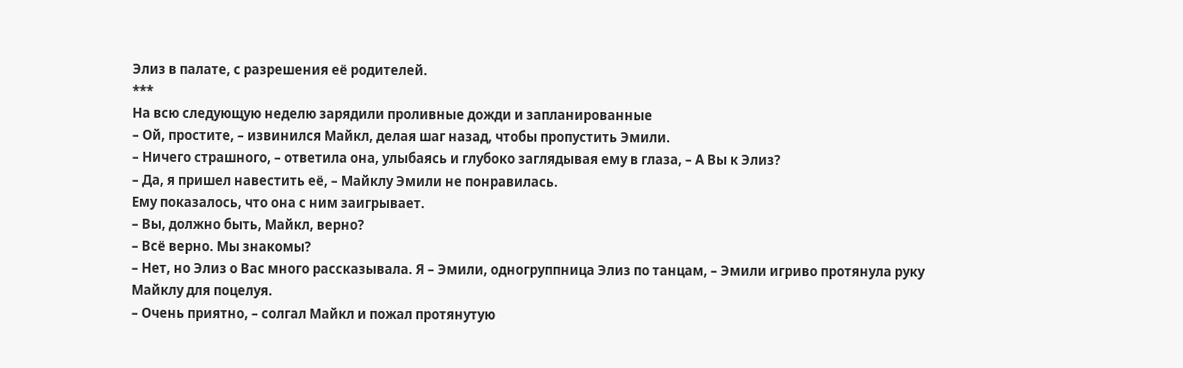Элиз в палате, с разрешения её родителей.
***
На всю следующую неделю зарядили проливные дожди и запланированные
– Ой, простите, – извинился Майкл, делая шаг назад, чтобы пропустить Эмили.
– Ничего страшного, – ответила она, улыбаясь и глубоко заглядывая ему в глаза, – А Вы к Элиз?
– Да, я пришел навестить её, – Майклу Эмили не понравилась.
Ему показалось, что она с ним заигрывает.
– Вы, должно быть, Майкл, верно?
– Всё верно. Мы знакомы?
– Нет, но Элиз о Вас много рассказывала. Я – Эмили, одногруппница Элиз по танцам, – Эмили игриво протянула руку Майклу для поцелуя.
– Очень приятно, – солгал Майкл и пожал протянутую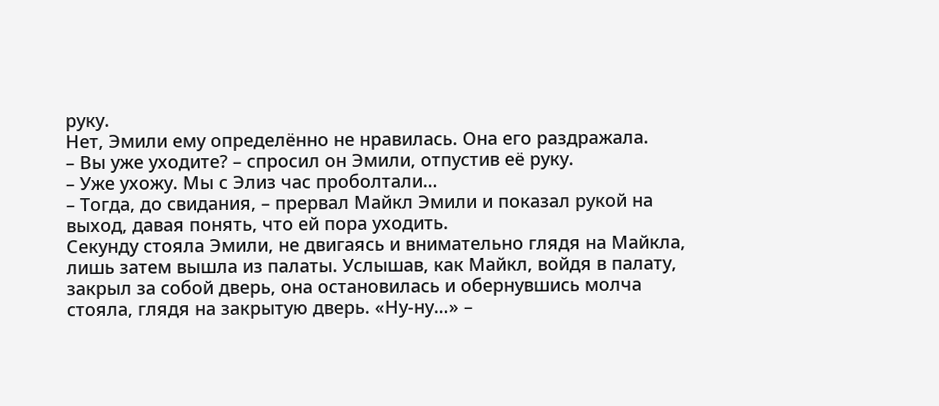руку.
Нет, Эмили ему определённо не нравилась. Она его раздражала.
– Вы уже уходите? – спросил он Эмили, отпустив её руку.
– Уже ухожу. Мы с Элиз час проболтали…
– Тогда, до свидания, – прервал Майкл Эмили и показал рукой на выход, давая понять, что ей пора уходить.
Секунду стояла Эмили, не двигаясь и внимательно глядя на Майкла, лишь затем вышла из палаты. Услышав, как Майкл, войдя в палату, закрыл за собой дверь, она остановилась и обернувшись молча стояла, глядя на закрытую дверь. «Ну-ну…» –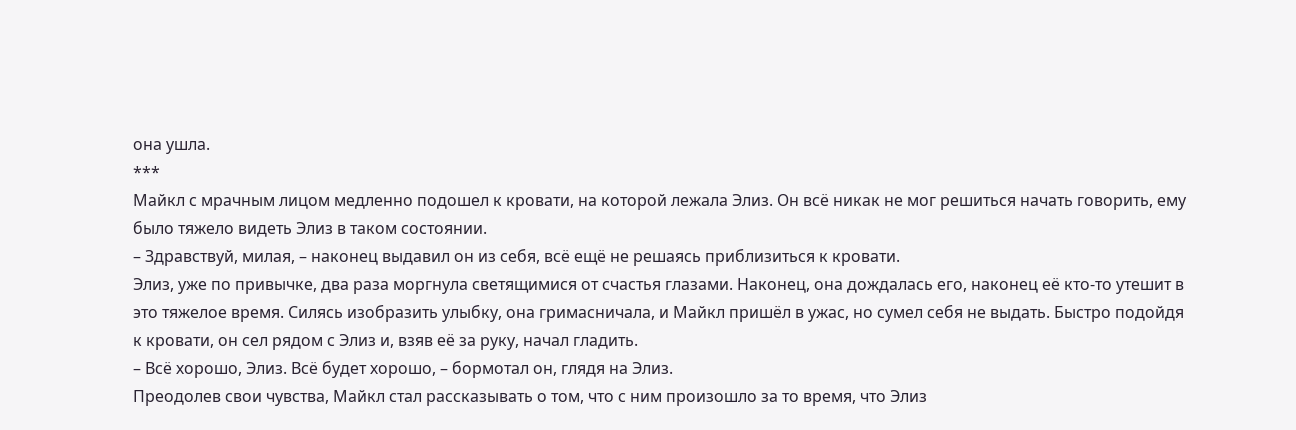она ушла.
***
Майкл с мрачным лицом медленно подошел к кровати, на которой лежала Элиз. Он всё никак не мог решиться начать говорить, ему было тяжело видеть Элиз в таком состоянии.
– Здравствуй, милая, – наконец выдавил он из себя, всё ещё не решаясь приблизиться к кровати.
Элиз, уже по привычке, два раза моргнула светящимися от счастья глазами. Наконец, она дождалась его, наконец её кто-то утешит в это тяжелое время. Силясь изобразить улыбку, она гримасничала, и Майкл пришёл в ужас, но сумел себя не выдать. Быстро подойдя к кровати, он сел рядом с Элиз и, взяв её за руку, начал гладить.
– Всё хорошо, Элиз. Всё будет хорошо, – бормотал он, глядя на Элиз.
Преодолев свои чувства, Майкл стал рассказывать о том, что с ним произошло за то время, что Элиз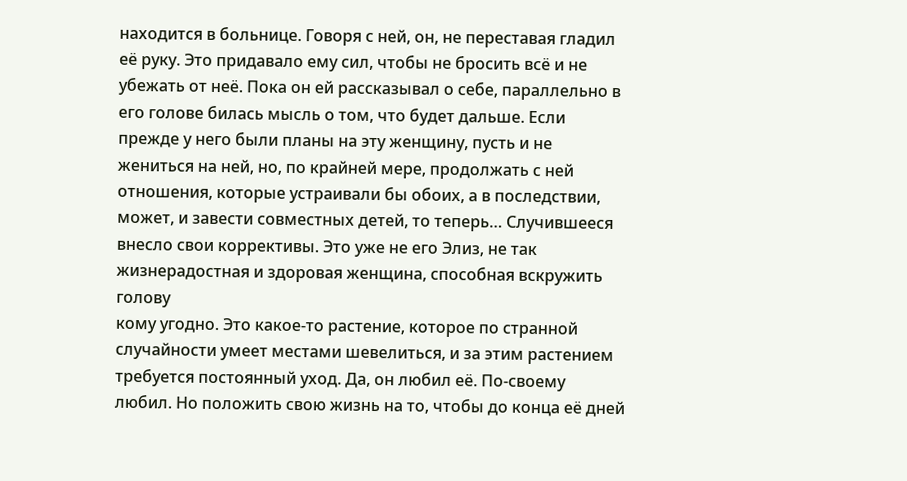находится в больнице. Говоря с ней, он, не переставая гладил её руку. Это придавало ему сил, чтобы не бросить всё и не убежать от неё. Пока он ей рассказывал о себе, параллельно в его голове билась мысль о том, что будет дальше. Если прежде у него были планы на эту женщину, пусть и не жениться на ней, но, по крайней мере, продолжать с ней отношения, которые устраивали бы обоих, а в последствии, может, и завести совместных детей, то теперь… Случившееся внесло свои коррективы. Это уже не его Элиз, не так жизнерадостная и здоровая женщина, способная вскружить голову
кому угодно. Это какое-то растение, которое по странной случайности умеет местами шевелиться, и за этим растением требуется постоянный уход. Да, он любил её. По-своему любил. Но положить свою жизнь на то, чтобы до конца её дней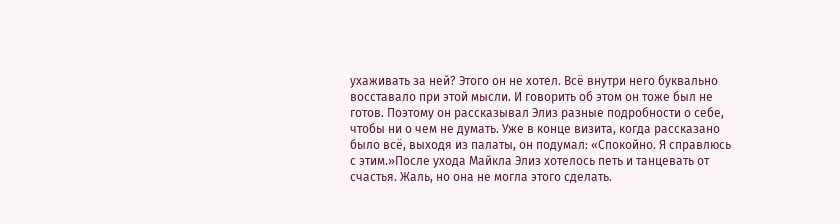ухаживать за ней? Этого он не хотел. Всё внутри него буквально восставало при этой мысли. И говорить об этом он тоже был не готов. Поэтому он рассказывал Элиз разные подробности о себе, чтобы ни о чем не думать. Уже в конце визита, когда рассказано было всё, выходя из палаты, он подумал: «Спокойно. Я справлюсь с этим.»После ухода Майкла Элиз хотелось петь и танцевать от счастья. Жаль, но она не могла этого сделать.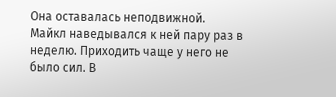Она оставалась неподвижной.
Майкл наведывался к ней пару раз в неделю. Приходить чаще у него не было сил. В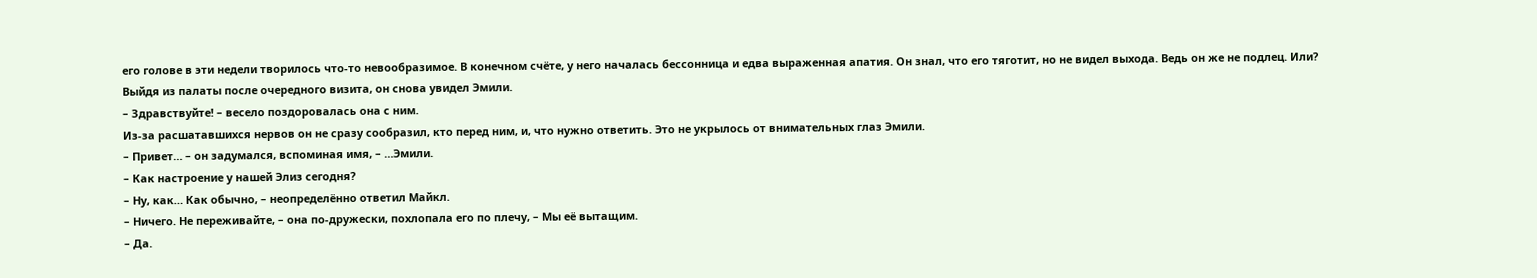его голове в эти недели творилось что-то невообразимое. В конечном счёте, у него началась бессонница и едва выраженная апатия. Он знал, что его тяготит, но не видел выхода. Ведь он же не подлец. Или?
Выйдя из палаты после очередного визита, он снова увидел Эмили.
– Здравствуйте! – весело поздоровалась она с ним.
Из-за расшатавшихся нервов он не сразу сообразил, кто перед ним, и, что нужно ответить. Это не укрылось от внимательных глаз Эмили.
– Привет… – он задумался, вспоминая имя, – …Эмили.
– Как настроение у нашей Элиз сегодня?
– Ну, как… Как обычно, – неопределённо ответил Майкл.
– Ничего. Не переживайте, – она по-дружески, похлопала его по плечу, – Мы её вытащим.
– Да.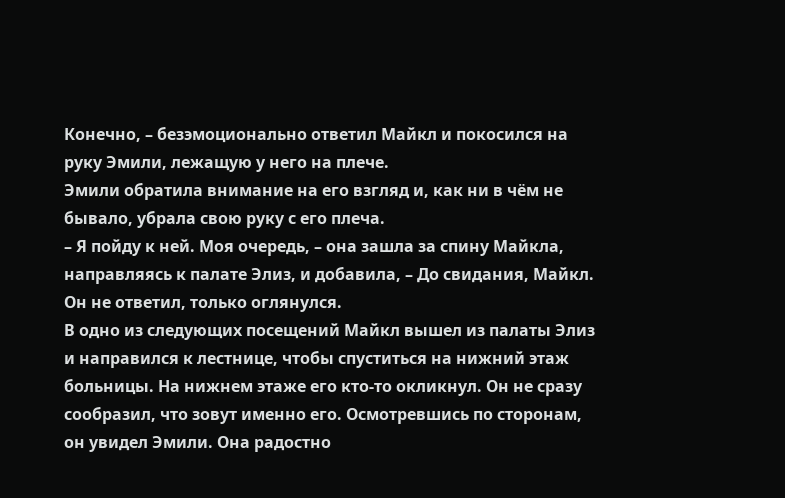Конечно, – безэмоционально ответил Майкл и покосился на руку Эмили, лежащую у него на плече.
Эмили обратила внимание на его взгляд и, как ни в чём не бывало, убрала свою руку с его плеча.
– Я пойду к ней. Моя очередь, – она зашла за спину Майкла, направляясь к палате Элиз, и добавила, – До свидания, Майкл.
Он не ответил, только оглянулся.
В одно из следующих посещений Майкл вышел из палаты Элиз и направился к лестнице, чтобы спуститься на нижний этаж больницы. На нижнем этаже его кто-то окликнул. Он не сразу сообразил, что зовут именно его. Осмотревшись по сторонам, он увидел Эмили. Она радостно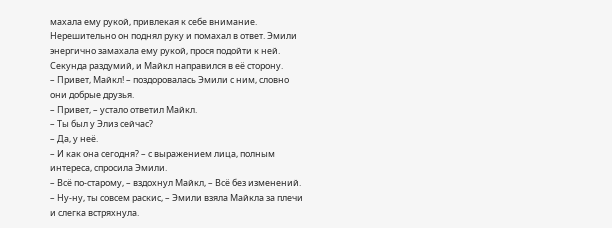махала ему рукой, привлекая к себе внимание. Нерешительно он поднял руку и помахал в ответ. Эмили энергично замахала ему рукой, прося подойти к ней. Секунда раздумий, и Майкл направился в её сторону.
– Привет, Майкл! – поздоровалась Эмили с ним, словно они добрые друзья.
– Привет, – устало ответил Майкл.
– Ты был у Элиз сейчас?
– Да, у неё.
– И как она сегодня? – с выражением лица, полным интереса, спросила Эмили.
– Всё по-старому, – вздохнул Майкл, – Всё без изменений.
– Ну-ну, ты совсем раскис, – Эмили взяла Майкла за плечи и слегка встряхнула.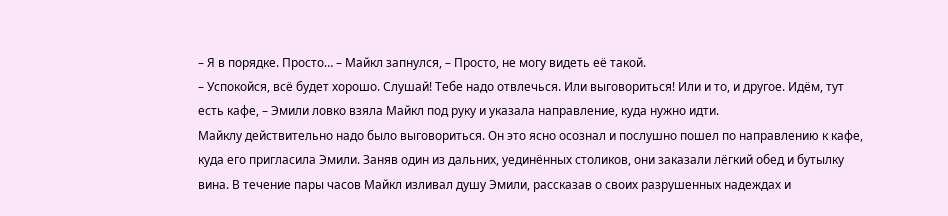– Я в порядке. Просто… – Майкл запнулся, – Просто, не могу видеть её такой.
– Успокойся, всё будет хорошо. Слушай! Тебе надо отвлечься. Или выговориться! Или и то, и другое. Идём, тут есть кафе, – Эмили ловко взяла Майкл под руку и указала направление, куда нужно идти.
Майклу действительно надо было выговориться. Он это ясно осознал и послушно пошел по направлению к кафе, куда его пригласила Эмили. Заняв один из дальних, уединённых столиков, они заказали лёгкий обед и бутылку вина. В течение пары часов Майкл изливал душу Эмили, рассказав о своих разрушенных надеждах и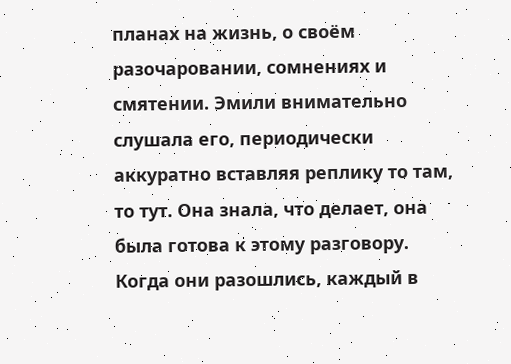планах на жизнь, о своём разочаровании, сомнениях и смятении. Эмили внимательно слушала его, периодически аккуратно вставляя реплику то там, то тут. Она знала, что делает, она была готова к этому разговору. Когда они разошлись, каждый в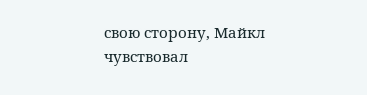свою сторону, Майкл чувствовал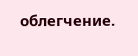облегчение.